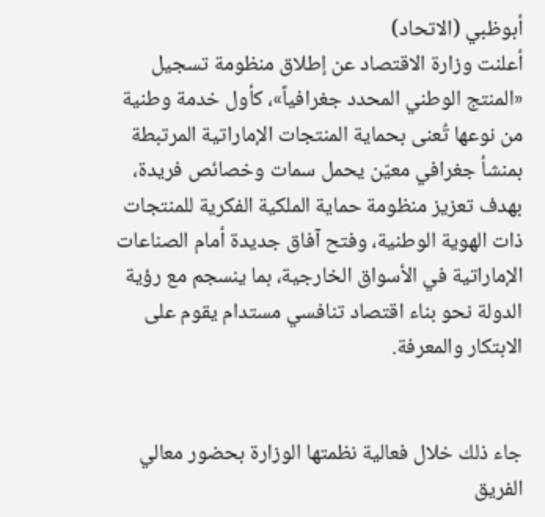أبوظبي (الاتحاد)
أعلنت وزارة الاقتصاد عن إطلاق منظومة تسجيل «المنتج الوطني المحدد جغرافياً»، كأول خدمة وطنية من نوعها تُعنى بحماية المنتجات الإماراتية المرتبطة بمنشأ جغرافي معيّن يحمل سمات وخصائص فريدة، بهدف تعزيز منظومة حماية الملكية الفكرية للمنتجات ذات الهوية الوطنية، وفتح آفاق جديدة أمام الصناعات الإماراتية في الأسواق الخارجية، بما ينسجم مع رؤية الدولة نحو بناء اقتصاد تنافسي مستدام يقوم على الابتكار والمعرفة.


جاء ذلك خلال فعالية نظمتها الوزارة بحضور معالي الفريق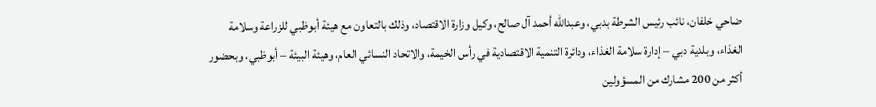ضاحي خلفان، نائب رئيس الشرطة بدبي، وعبدالله أحمد آل صالح، وكيل وزارة الاقتصاد، وذلك بالتعاون مع هيئة أبوظبي للزراعة وسلامة الغذاء، وبلدية دبي – إدارة سلامة الغذاء، ودائرة التنمية الاقتصادية في رأس الخيمة، والاتحاد النسائي العام، وهيئة البيئة – أبوظبي، وبحضور أكثر من 200 مشارك من المسؤولين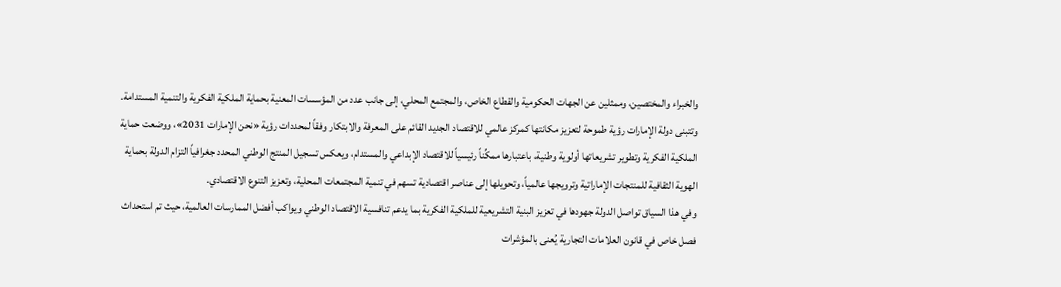والخبراء والمختصين، وممثلين عن الجهات الحكومية والقطاع الخاص، والمجتمع المحلي، إلى جانب عدد من المؤسسات المعنية بحماية الملكية الفكرية والتنمية المستدامة.
وتتبنى دولة الإمارات رؤية طموحة لتعزيز مكانتها كمركز عالمي للاقتصاد الجديد القائم على المعرفة والابتكار وفقاً لمحددات رؤية «نحن الإمارات 2031»، ووضعت حماية الملكية الفكرية وتطوير تشريعاتها أولوية وطنية، باعتبارها ممكِّناً رئيسياً للاقتصاد الإبداعي والمستدام، ويعكس تسجيل المنتج الوطني المحدد جغرافياً التزام الدولة بحماية الهوية الثقافية للمنتجات الإماراتية وترويجها عالمياً، وتحويلها إلى عناصر اقتصادية تسهم في تنمية المجتمعات المحلية، وتعزيز التنوع الاقتصادي.
وفي هذا السياق تواصل الدولة جهودها في تعزيز البنية التشريعية للملكية الفكرية بما يدعم تنافسية الاقتصاد الوطني ويواكب أفضل الممارسات العالمية، حيث تم استحداث فصل خاص في قانون العلامات التجارية يُعنى بالمؤشرات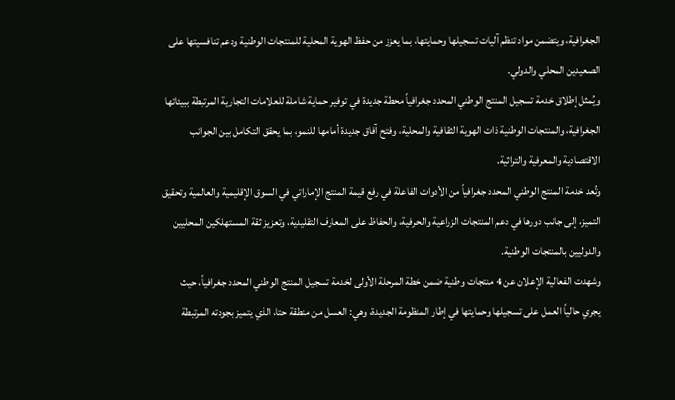الجغرافية، ويتضمن مواد تنظم آليات تسجيلها وحمايتها، بما يعزز من حفظ الهوية المحلية للمنتجات الوطنية ودعم تنافسيتها على الصعيدين المحلي والدولي.
ويُمثل إطلاق خدمة تسجيل المنتج الوطني المحدد جغرافياً محطة جديدة في توفير حماية شاملة للعلامات التجارية المرتبطة ببيئاتها الجغرافية، والمنتجات الوطنية ذات الهوية الثقافية والمحلية، وفتح آفاق جديدة أمامها للنمو، بما يحقق التكامل بين الجوانب الاقتصادية والمعرفية والتراثية.
وتُعد خدمة المنتج الوطني المحدد جغرافياً من الأدوات الفاعلة في رفع قيمة المنتج الإماراتي في السوق الإقليمية والعالمية وتحقيق التميز، إلى جانب دورها في دعم المنتجات الزراعية والحرفية، والحفاظ على المعارف التقليدية، وتعزيز ثقة المستهلكين المحليين والدوليين بالمنتجات الوطنية.
وشهدت الفعالية الإعلان عن 4 منتجات وطنية ضمن خطة المرحلة الأولى لخدمة تسجيل المنتج الوطني المحدد جغرافياً، حيث يجري حالياً العمل على تسجيلها وحمايتها في إطار المنظومة الجديدة، وهي: العسل من منطقة حتا، الذي يتميز بجودته المرتبطة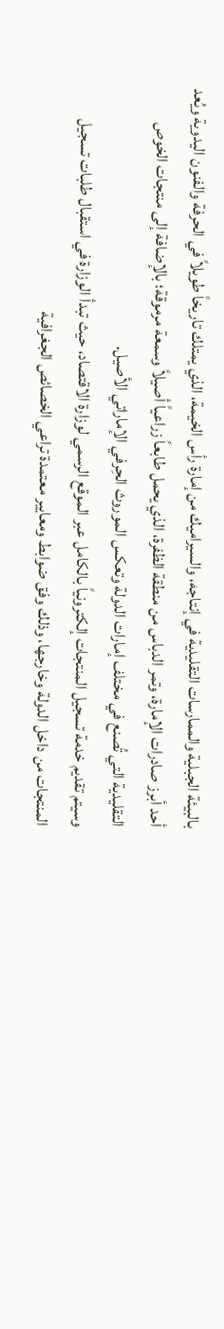بالبيئة الجبلية والممارسات التقليدية في إنتاجه، والسيراميك من إمارة رأس الخيمة، الذي يمتلك تاريخاً طويلاً في الحرفة والفنون اليدوية ويُعد أحد أبرز صادرات الإمارة، وتمر الدباس من منطقة الظفرة، الذي يحمل طابعاً زراعياً أصيلاً وسمعة مرموقة؛ بالإضافة إلى منتجات الخوص التقليدية التي تُصنع في مختلف إمارات الدولة وتعكس الموروث الحِرفي الإماراتي الأصيل.
وسيتم تقديم خدمة تسجيل المنتجات إلكترونياً بالكامل عبر الموقع الرسمي لوزارة الاقتصاد، حيث تبدأ الوزارة في استقبال طلبات تسجيل المنتجات من داخل الدولة وخارجها، وذلك وفق ضوابط ومعايير معتمدة تراعي الخصائص الجغرافية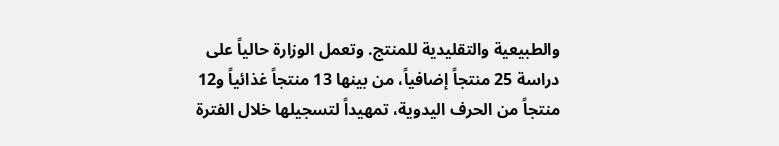والطبيعية والتقليدية للمنتج. وتعمل الوزارة حالياً على دراسة 25 منتجاً إضافياً، من بينها 13 منتجاً غذائياً و12 منتجاً من الحرف اليدوية، تمهيداً لتسجيلها خلال الفترة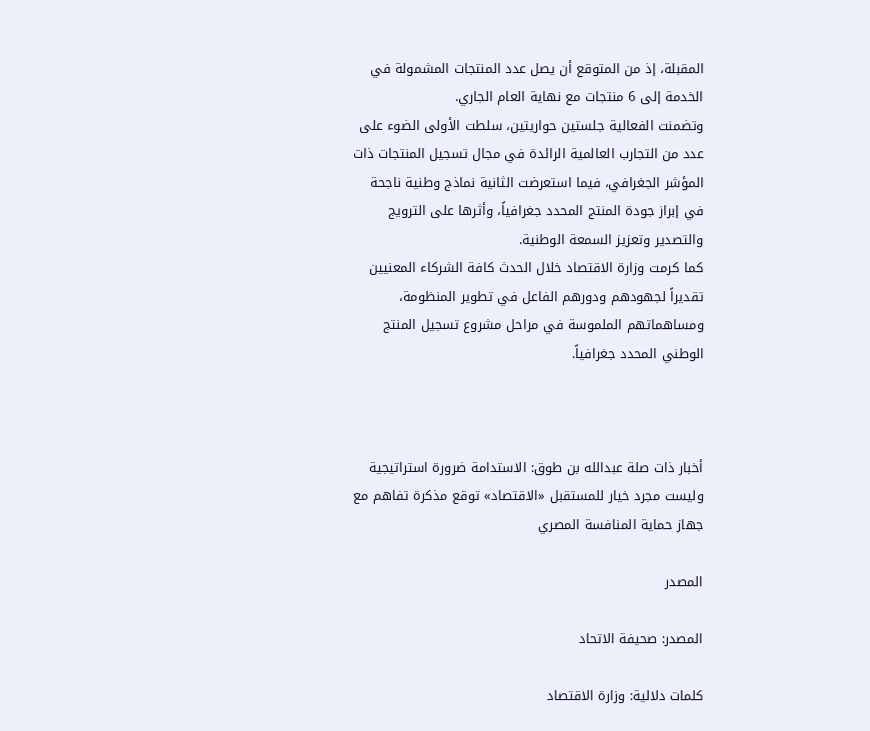المقبلة، إذ من المتوقع أن يصل عدد المنتجات المشمولة في الخدمة إلى 6 منتجات مع نهاية العام الجاري.
وتضمنت الفعالية جلستين حواريتين، سلطت الأولى الضوء على عدد من التجارب العالمية الرائدة في مجال تسجيل المنتجات ذات المؤشر الجغرافي، فيما استعرضت الثانية نماذج وطنية ناجحة في إبراز جودة المنتج المحدد جغرافياً، وأثرها على الترويج والتصدير وتعزيز السمعة الوطنية.
كما كرمت وزارة الاقتصاد خلال الحدث كافة الشركاء المعنيين تقديراً لجهودهم ودورهم الفاعل في تطوير المنظومة، ومساهماتهم الملموسة في مراحل مشروع تسجيل المنتج الوطني المحدد جغرافياً.



أخبار ذات صلة عبدالله بن طوق: الاستدامة ضرورة استراتيجية وليست مجرد خيار للمستقبل «الاقتصاد» توقع مذكرة تفاهم مع جهاز حماية المنافسة المصري

المصدر

المصدر: صحيفة الاتحاد

كلمات دلالية: وزارة الاقتصاد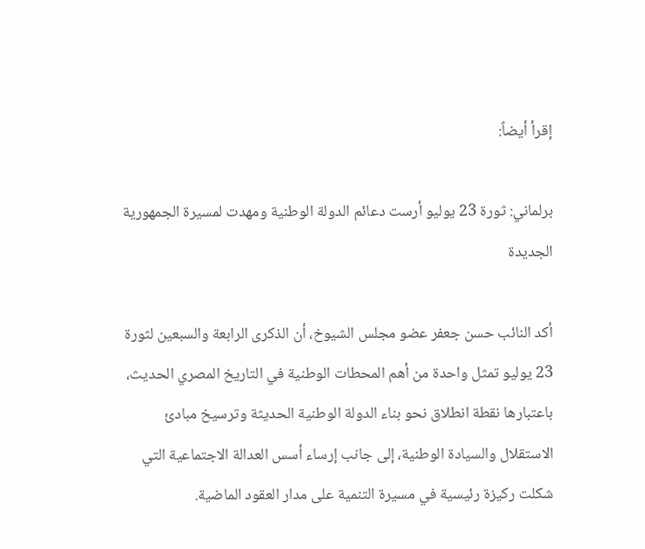إقرأ أيضاً:

برلماني: ثورة 23 يوليو أرست دعائم الدولة الوطنية ومهدت لمسيرة الجمهورية الجديدة

أكد النائب حسن جعفر عضو مجلس الشيوخ، أن الذكرى الرابعة والسبعين لثورة 23 يوليو تمثل واحدة من أهم المحطات الوطنية في التاريخ المصري الحديث، باعتبارها نقطة انطلاق نحو بناء الدولة الوطنية الحديثة وترسيخ مبادئ الاستقلال والسيادة الوطنية، إلى جانب إرساء أسس العدالة الاجتماعية التي شكلت ركيزة رئيسية في مسيرة التنمية على مدار العقود الماضية.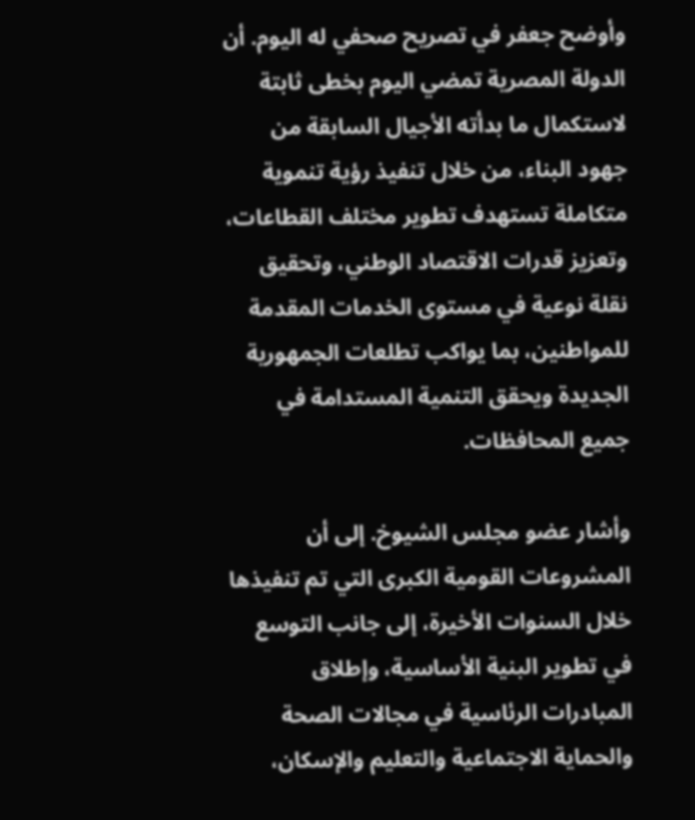وأوضح جعفر في تصريح صحفي له اليوم. أن الدولة المصرية تمضي اليوم بخطى ثابتة لاستكمال ما بدأته الأجيال السابقة من جهود البناء، من خلال تنفيذ رؤية تنموية متكاملة تستهدف تطوير مختلف القطاعات، وتعزيز قدرات الاقتصاد الوطني، وتحقيق نقلة نوعية في مستوى الخدمات المقدمة للمواطنين، بما يواكب تطلعات الجمهورية الجديدة ويحقق التنمية المستدامة في جميع المحافظات.

وأشار عضو مجلس الشيوخ. إلى أن المشروعات القومية الكبرى التي تم تنفيذها خلال السنوات الأخيرة، إلى جانب التوسع في تطوير البنية الأساسية، وإطلاق المبادرات الرئاسية في مجالات الصحة والحماية الاجتماعية والتعليم والإسكان،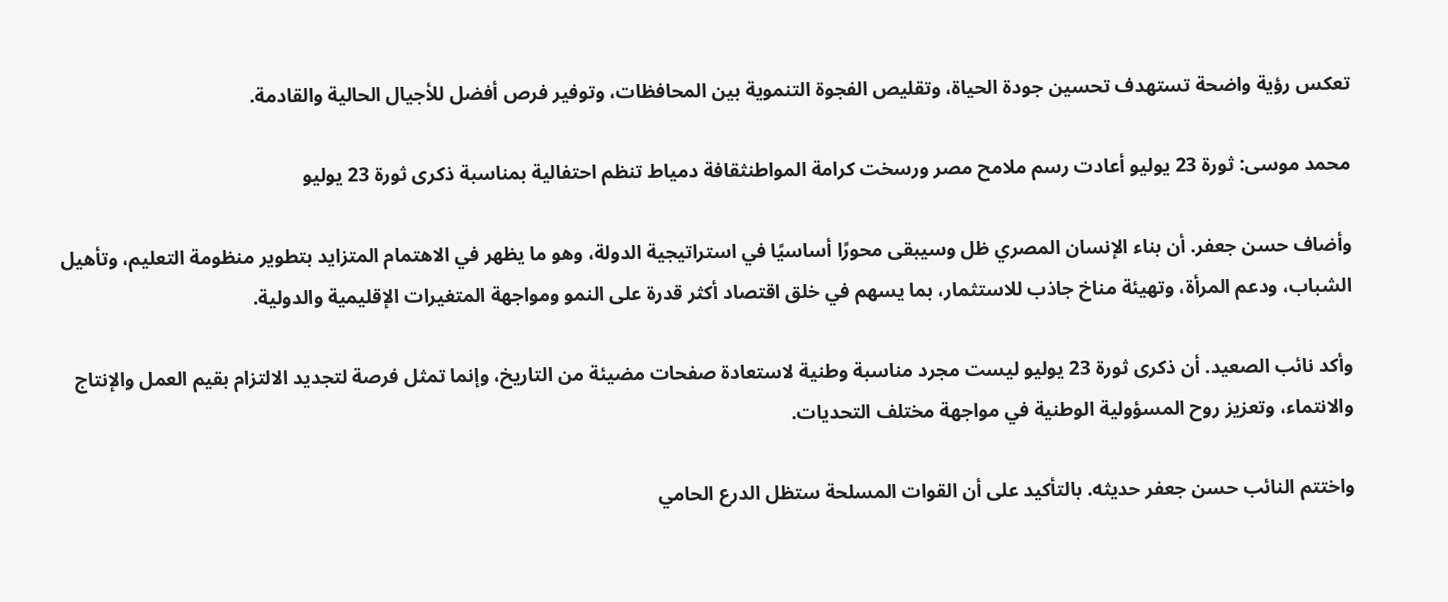تعكس رؤية واضحة تستهدف تحسين جودة الحياة، وتقليص الفجوة التنموية بين المحافظات، وتوفير فرص أفضل للأجيال الحالية والقادمة.

محمد موسى: ثورة 23 يوليو أعادت رسم ملامح مصر ورسخت كرامة المواطنثقافة دمياط تنظم احتفالية بمناسبة ذكرى ثورة 23 يوليو

وأضاف حسن جعفر. أن بناء الإنسان المصري ظل وسيبقى محورًا أساسيًا في استراتيجية الدولة، وهو ما يظهر في الاهتمام المتزايد بتطوير منظومة التعليم، وتأهيل الشباب، ودعم المرأة، وتهيئة مناخ جاذب للاستثمار، بما يسهم في خلق اقتصاد أكثر قدرة على النمو ومواجهة المتغيرات الإقليمية والدولية.

وأكد نائب الصعيد. أن ذكرى ثورة 23 يوليو ليست مجرد مناسبة وطنية لاستعادة صفحات مضيئة من التاريخ، وإنما تمثل فرصة لتجديد الالتزام بقيم العمل والإنتاج والانتماء، وتعزيز روح المسؤولية الوطنية في مواجهة مختلف التحديات.

واختتم النائب حسن جعفر حديثه. بالتأكيد على أن القوات المسلحة ستظل الدرع الحامي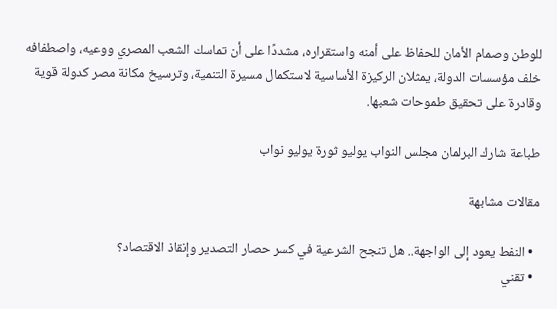للوطن وصمام الأمان للحفاظ على أمنه واستقراره، مشددًا على أن تماسك الشعب المصري ووعيه، واصطفافه خلف مؤسسات الدولة، يمثلان الركيزة الأساسية لاستكمال مسيرة التنمية، وترسيخ مكانة مصر كدولة قوية وقادرة على تحقيق طموحات شعبها.

طباعة شارك البرلمان مجلس النواب يوليو ثورة يوليو نواب

مقالات مشابهة

  • النفط يعود إلى الواجهة.. هل تنجح الشرعية في كسر حصار التصدير وإنقاذ الاقتصاد؟
  • تقني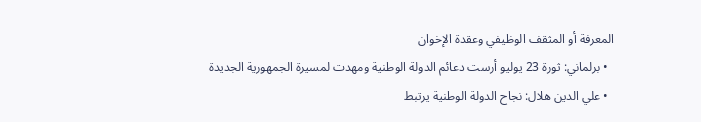المعرفة أو المثقف الوظيفي وعقدة الإخوان
  • برلماني: ثورة 23 يوليو أرست دعائم الدولة الوطنية ومهدت لمسيرة الجمهورية الجديدة
  • علي الدين هلال: نجاح الدولة الوطنية يرتبط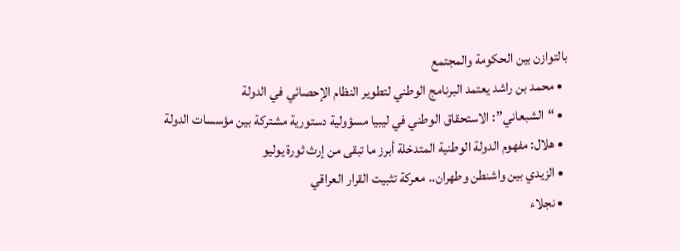بالتوازن بين الحكومة والمجتمع
  • محمد بن راشد يعتمد البرنامج الوطني لتطوير النظام الإحصائي في الدولة
  • “الشبعاني”: الاستحقاق الوطني في ليبيا مسؤولية دستورية مشتركة بين مؤسسات الدولة
  • هلال: مفهوم الدولة الوطنية المتدخلة أبرز ما تبقى من إرث ثورة يوليو
  • الزيدي بين واشنطن وطهران.. معركة تثبيت القرار العراقي
  • نجلاء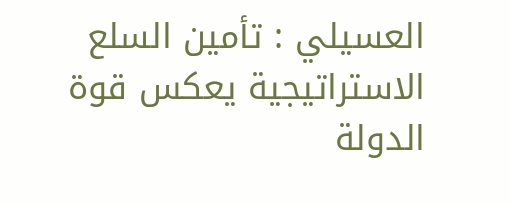العسيلي : تأمين السلع الاستراتيجية يعكس قوة الدولة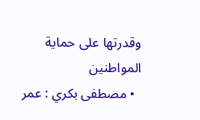وقدرتها على حماية المواطنين
  • مصطفى بكري : عمر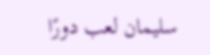سليمان لعب دورًا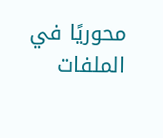محوريًا في الملفات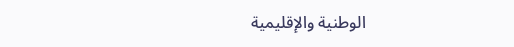الوطنية والإقليمية